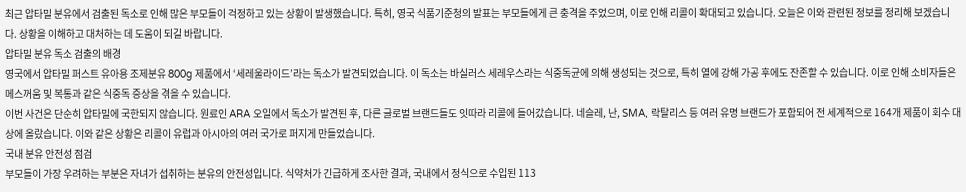최근 압타밀 분유에서 검출된 독소로 인해 많은 부모들이 걱정하고 있는 상황이 발생했습니다. 특히, 영국 식품기준청의 발표는 부모들에게 큰 충격을 주었으며, 이로 인해 리콜이 확대되고 있습니다. 오늘은 이와 관련된 정보를 정리해 보겠습니다. 상황을 이해하고 대처하는 데 도움이 되길 바랍니다.
압타밀 분유 독소 검출의 배경
영국에서 압타밀 퍼스트 유아용 조제분유 800g 제품에서 ‘세레울라이드’라는 독소가 발견되었습니다. 이 독소는 바실러스 세레우스라는 식중독균에 의해 생성되는 것으로, 특히 열에 강해 가공 후에도 잔존할 수 있습니다. 이로 인해 소비자들은 메스꺼움 및 복통과 같은 식중독 증상을 겪을 수 있습니다.
이번 사건은 단순히 압타밀에 국한되지 않습니다. 원료인 ARA 오일에서 독소가 발견된 후, 다른 글로벌 브랜드들도 잇따라 리콜에 들어갔습니다. 네슬레, 난, SMA, 락탈리스 등 여러 유명 브랜드가 포함되어 전 세계적으로 164개 제품이 회수 대상에 올랐습니다. 이와 같은 상황은 리콜이 유럽과 아시아의 여러 국가로 퍼지게 만들었습니다.
국내 분유 안전성 점검
부모들이 가장 우려하는 부분은 자녀가 섭취하는 분유의 안전성입니다. 식약처가 긴급하게 조사한 결과, 국내에서 정식으로 수입된 113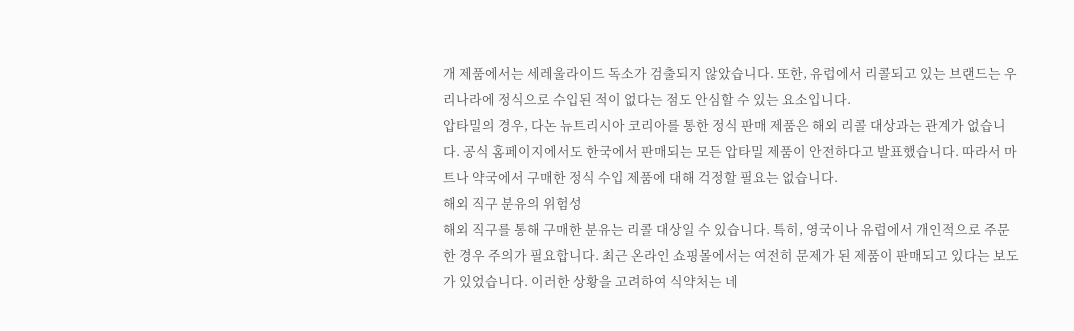개 제품에서는 세레울라이드 독소가 검출되지 않았습니다. 또한, 유럽에서 리콜되고 있는 브랜드는 우리나라에 정식으로 수입된 적이 없다는 점도 안심할 수 있는 요소입니다.
압타밀의 경우, 다논 뉴트리시아 코리아를 통한 정식 판매 제품은 해외 리콜 대상과는 관계가 없습니다. 공식 홈페이지에서도 한국에서 판매되는 모든 압타밀 제품이 안전하다고 발표했습니다. 따라서 마트나 약국에서 구매한 정식 수입 제품에 대해 걱정할 필요는 없습니다.
해외 직구 분유의 위험성
해외 직구를 통해 구매한 분유는 리콜 대상일 수 있습니다. 특히, 영국이나 유럽에서 개인적으로 주문한 경우 주의가 필요합니다. 최근 온라인 쇼핑몰에서는 여전히 문제가 된 제품이 판매되고 있다는 보도가 있었습니다. 이러한 상황을 고려하여 식약처는 네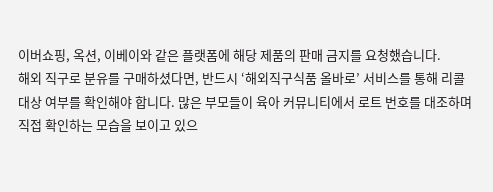이버쇼핑, 옥션, 이베이와 같은 플랫폼에 해당 제품의 판매 금지를 요청했습니다.
해외 직구로 분유를 구매하셨다면, 반드시 ‘해외직구식품 올바로’ 서비스를 통해 리콜 대상 여부를 확인해야 합니다. 많은 부모들이 육아 커뮤니티에서 로트 번호를 대조하며 직접 확인하는 모습을 보이고 있으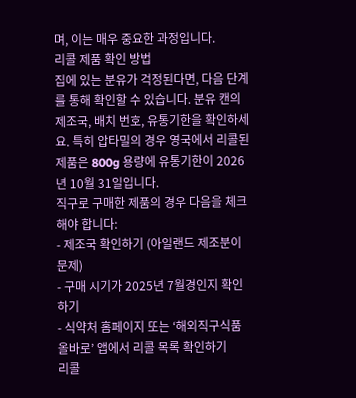며, 이는 매우 중요한 과정입니다.
리콜 제품 확인 방법
집에 있는 분유가 걱정된다면, 다음 단계를 통해 확인할 수 있습니다. 분유 캔의 제조국, 배치 번호, 유통기한을 확인하세요. 특히 압타밀의 경우 영국에서 리콜된 제품은 800g 용량에 유통기한이 2026년 10월 31일입니다.
직구로 구매한 제품의 경우 다음을 체크해야 합니다:
- 제조국 확인하기 (아일랜드 제조분이 문제)
- 구매 시기가 2025년 7월경인지 확인하기
- 식약처 홈페이지 또는 ‘해외직구식품 올바로’ 앱에서 리콜 목록 확인하기
리콜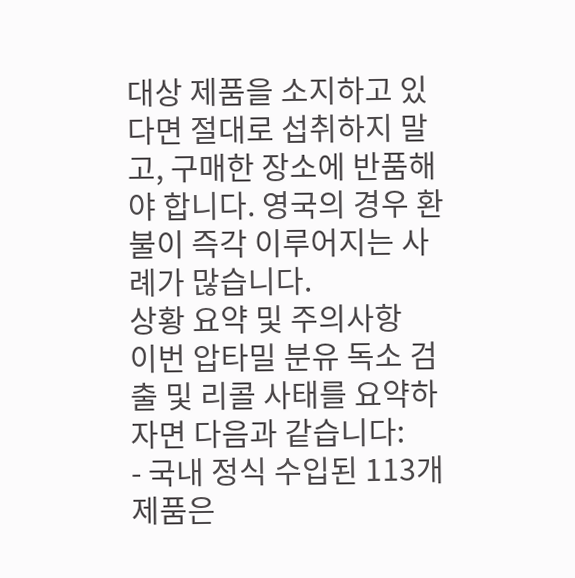대상 제품을 소지하고 있다면 절대로 섭취하지 말고, 구매한 장소에 반품해야 합니다. 영국의 경우 환불이 즉각 이루어지는 사례가 많습니다.
상황 요약 및 주의사항
이번 압타밀 분유 독소 검출 및 리콜 사태를 요약하자면 다음과 같습니다:
- 국내 정식 수입된 113개 제품은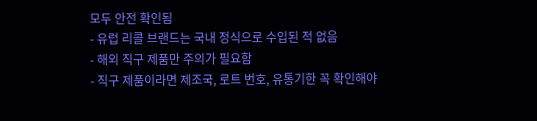모두 안전 확인됨
- 유럽 리콜 브랜드는 국내 정식으로 수입된 적 없음
- 해외 직구 제품만 주의가 필요함
- 직구 제품이라면 제조국, 로트 번호, 유통기한 꼭 확인해야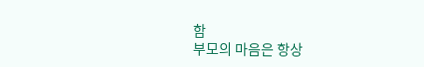함
부모의 마음은 항상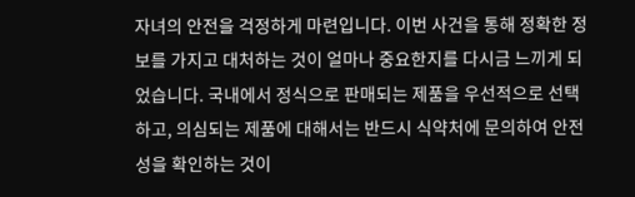자녀의 안전을 걱정하게 마련입니다. 이번 사건을 통해 정확한 정보를 가지고 대처하는 것이 얼마나 중요한지를 다시금 느끼게 되었습니다. 국내에서 정식으로 판매되는 제품을 우선적으로 선택하고, 의심되는 제품에 대해서는 반드시 식약처에 문의하여 안전성을 확인하는 것이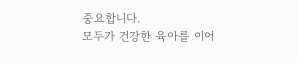중요합니다.
모두가 건강한 육아를 이어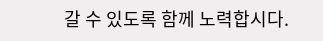갈 수 있도록 함께 노력합시다.